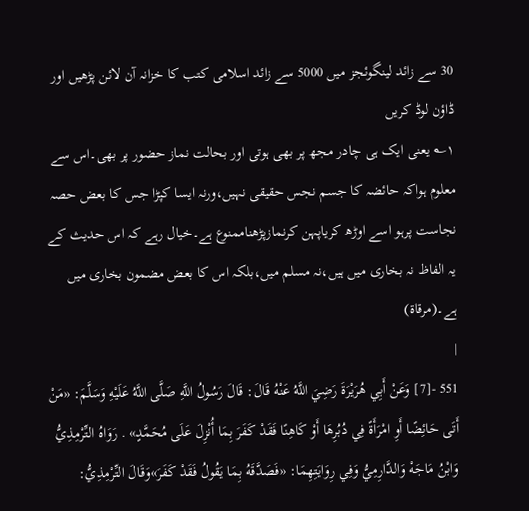30 سے زائد لینگوئجز میں 5000 سے زائد اسلامی کتب کا خزانہ آن لائن پڑھیں اور ڈاؤن لوڈ کریں
۱؎ یعنی ایک ہی چادر مجھ پر بھی ہوتی اور بحالت نماز حضور پر بھی۔اس سے معلوم ہواکہ حائضہ کا جسم نجس حقیقی نہیں،ورنہ ایسا کپڑا جس کا بعض حصہ نجاست پرہو اسے اوڑھ کریاپہن کرنمازپڑھناممنوع ہے۔خیال رہے کہ اس حدیث کے یہ الفاظ نہ بخاری میں ہیں،نہ مسلم میں،بلکہ اس کا بعض مضمون بخاری میں ہے۔(مرقاۃ)
|
551 -[7] وَعَنْ أَبِي هُرَيْرَةَ رَضِيَ اللَّهُ عَنْهُ قَالَ: قَالَ رَسُولُ اللَّهِ صَلَّى اللَّهُ عَلَيْهِ وَسَلَّمَ: «مَنْ أَتَى حَائِضًا أَوِ امْرَأَةً فِي دُبُرِهَا أَوْ كَاهِنًا فَقَدْ كَفَرَ بِمَا أُنْزِلَ عَلَى مُحَمَّدٍ» . رَوَاهُ التِّرْمِذِيُّ وَابْنُ مَاجَهْ وَالدَّارِمِيُّ وَفِي رِوَايَتِهِمَا: «فَصَدَّقَهُ بِمَا يَقُولُ فَقَدْ كَفَرَ»وَقَالَ التِّرْمِذِيُّ: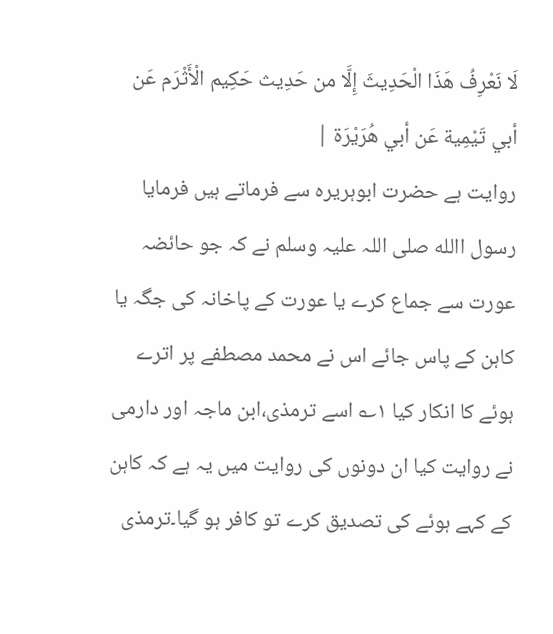لَا نَعْرِفُ هَذَا الْحَدِيثَ إِلَّا من حَدِيث حَكِيم الْأَثْرَم عَن أبي تَيْمِية عَن أبي هُرَيْرَة |
روایت ہے حضرت ابوہریرہ سے فرماتے ہیں فرمایا رسول االله صلی اللہ علیہ وسلم نے کہ جو حائضہ عورت سے جماع کرے یا عورت کے پاخانہ کی جگہ یا کاہن کے پاس جائے اس نے محمد مصطفے پر اترے ہوئے کا انکار کیا ۱؎ اسے ترمذی،ابن ماجہ اور دارمی نے روایت کیا ان دونوں کی روایت میں یہ ہے کہ کاہن کے کہے ہوئے کی تصدیق کرے تو کافر ہو گیا۔ترمذی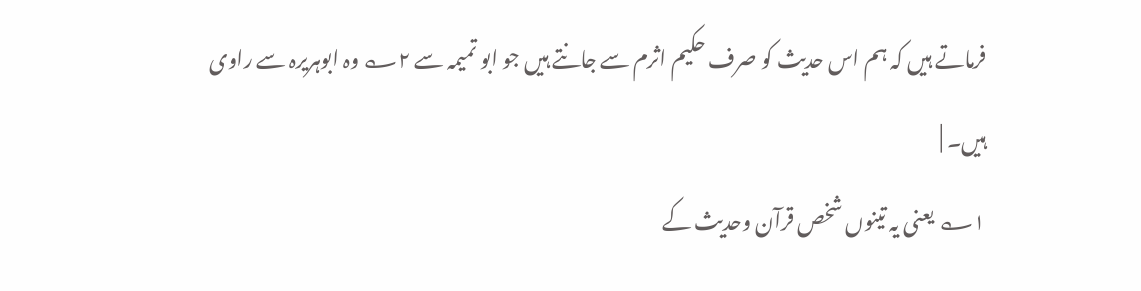فرماتے ہیں کہ ہم اس حدیث کو صرف حکیم اثرم سے جانتے ہیں جو ابو تمیمہ سے ۲؎ وہ ابوہریرہ سے راوی ہیں۔ |
۱؎ یعنی یہ تینوں شخص قرآن وحدیث کے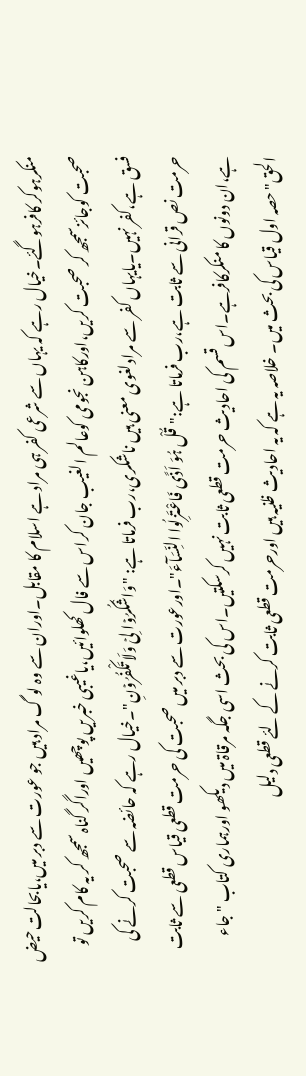منکرہوکر کافرہوگئے۔خیال رہے کہ یہاں سے شرعی کفر ہی مراد ہے اسلام کا مقابل۔اوران سے وہ لو گ مراد ہیں جو عورت سے دبر میں،یابحالت حیض صحبت کوجائزسمجھ کر صحبت کریں،اورکاہن نجومی کوعالم الغیب جان کراس سے فال کھلوائیں،یاغیبی خبریں پوچھیں اوراگر گناہ سمجھ کر یہ کام کریں تو فسق ہے،کفر نہیں۔یایہاں کفر سے مرادلغوی معنی ہیں ناشکری،رب فرماتا ہے: "وَاشْکُرُوۡا لِیۡ وَلَا تَکْفُرُوۡنِ"۔خیال رہے کہ حائضہ سے صحبت کرنے کی حرمت نص قرانی سے ثابت ہے،رب فرماتا ہے:"قُلْ ہُوَ اَذًی فَاعْتَزِلُوا النِّسَآءَ"۔اورعورت سے دبر میں صحبت کی حرمت قطعی قیاس قطعی سے ثابت ہے،ان دونوں کا منکرکافرہے۔اس قسم کی احادیث حرمت قطعی ثابت نہیں کرسکتیں۔اس کی بحث اسی جگہ مرقاۃ میں دیکھو اورہماری کتاب "جاء الحق"حصہ اول قیاس کی بحث میں۔ خلاصہ یہ ہے کہ یہ احادیث ظنیہ ہیں اورحرمت قطعی ثابت کرنے کے لئے قطعی دلیل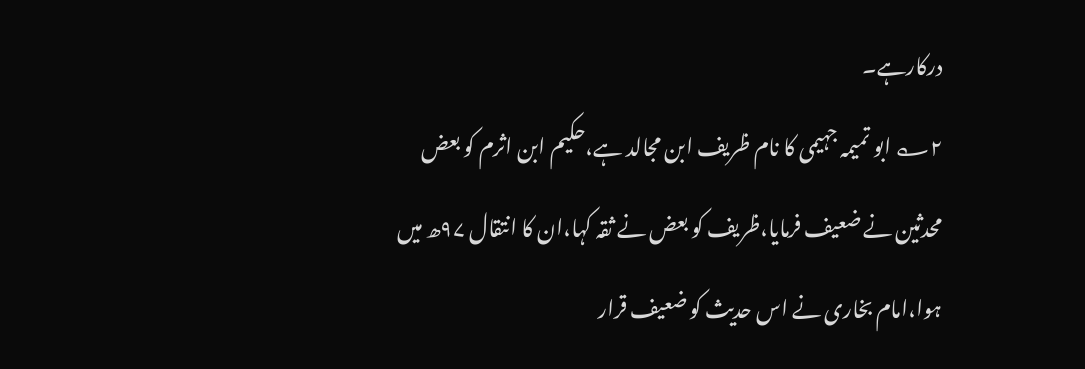درکارہے۔
۲؎ ابو تمیمہ جہیمی کا نام ظریف ابن مجالد ہے،حکیم ابن اثرم کو بعض محدثین نے ضعیف فرمایا،ظریف کو بعض نے ثقہ کہا،ان کا انتقال ۹۷ھ میں ہوا،امام بخاری نے اس حدیث کو ضعیف قرار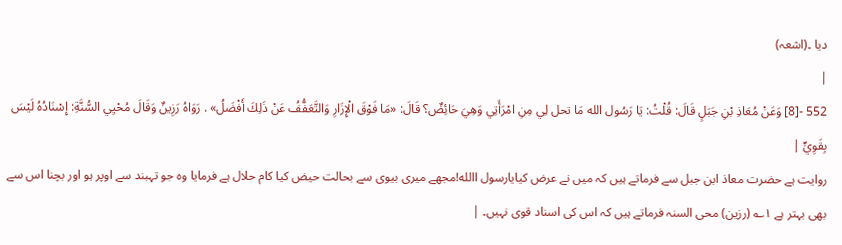دیا ۔(اشعہ)
|
552 -[8] وَعَنْ مُعَاذِ بْنِ جَبَلٍ قَالَ: قُلْتُ: يَا رَسُول الله مَا تحل لِي مِنِ امْرَأَتِي وَهِيَ حَائِضٌ؟ قَالَ: «مَا فَوْقَ الْإِزَارِ وَالتَّعَفُّفُ عَنْ ذَلِكَ أَفْضَلُ» . رَوَاهُ رَزِينٌ وَقَالَ مُحْيِي السُّنَّةِ: إِسْنَادُهُ لَيْسَ بِقَوِيٍّ |
روایت ہے حضرت معاذ ابن جبل سے فرماتے ہیں کہ میں نے عرض کیایارسول االله!مجھے میری بیوی سے بحالت حیض کیا کام حلال ہے فرمایا وہ جو تہبند سے اوپر ہو اور بچنا اس سے بھی بہتر ہے ۱؎ (رزین) محی السنہ فرماتے ہیں کہ اس کی اسناد قوی نہیں۔ |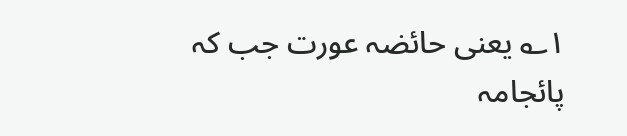۱؎ یعنی حائضہ عورت جب کہ پائجامہ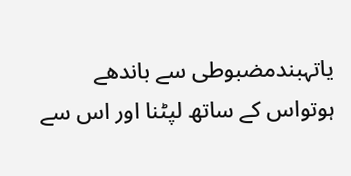یاتہبندمضبوطی سے باندھے ہوتواس کے ساتھ لپٹنا اور اس سے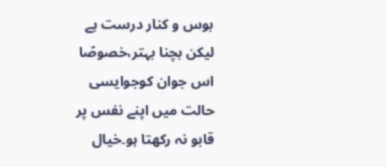بوس و کنار درست ہے لیکن بچنا بہتر،خصوصًا اس جوان کوجوایسی حالت میں اپنے نفس پر قابو نہ رکھتا ہو۔خیال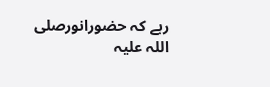رہے کہ حضورانورصلی اللہ علیہ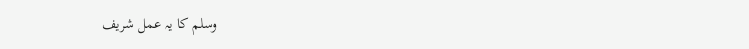وسلم کا یہ عمل شریف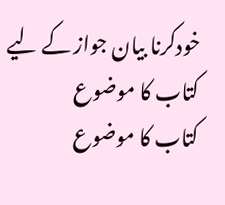خودکرنا بیان جواز کے لیے
کتاب کا موضوع
کتاب کا موضوع